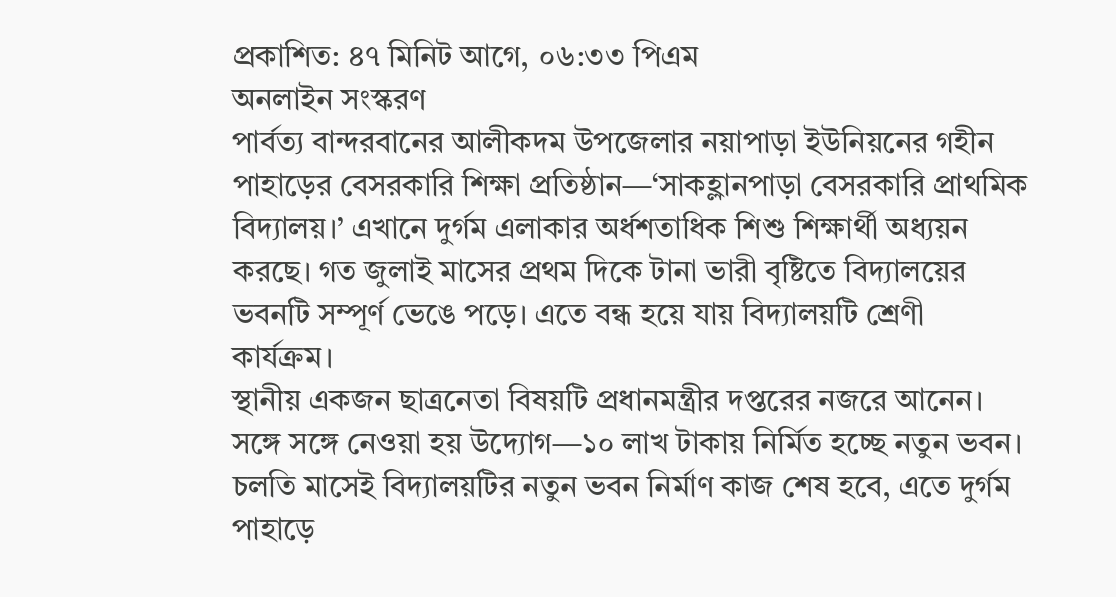প্রকাশিত: ৪৭ মিনিট আগে, ০৬:৩৩ পিএম
অনলাইন সংস্করণ
পার্বত্য বান্দরবানের আলীকদম উপজেলার নয়াপাড়া ইউনিয়নের গহীন পাহাড়ের বেসরকারি শিক্ষা প্রতিষ্ঠান—‘সাকহ্লানপাড়া বেসরকারি প্রাথমিক বিদ্যালয়।’ এখানে দুর্গম এলাকার অর্ধশতাধিক শিশু শিক্ষার্থী অধ্যয়ন করছে। গত জুলাই মাসের প্রথম দিকে টানা ভারী বৃষ্টিতে বিদ্যালয়ের ভবনটি সম্পূর্ণ ভেঙে পড়ে। এতে বন্ধ হয়ে যায় বিদ্যালয়টি শ্রেণী কার্যক্রম।
স্থানীয় একজন ছাত্রনেতা বিষয়টি প্রধানমন্ত্রীর দপ্তরের নজরে আনেন। সঙ্গে সঙ্গে নেওয়া হয় উদ্যোগ—১০ লাখ টাকায় নির্মিত হচ্ছে নতুন ভবন। চলতি মাসেই বিদ্যালয়টির নতুন ভবন নির্মাণ কাজ শেষ হবে, এতে দুর্গম পাহাড়ে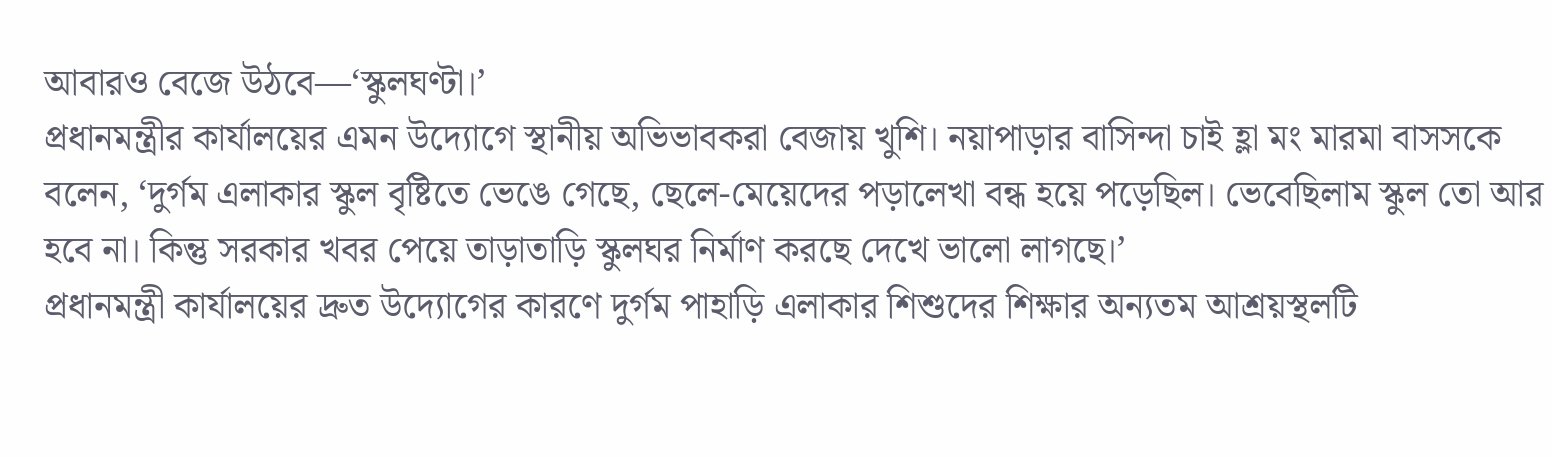আবারও বেজে উঠবে—‘স্কুলঘণ্টা।’
প্রধানমন্ত্রীর কার্যালয়ের এমন উদ্যোগে স্থানীয় অভিভাবকরা বেজায় খুশি। নয়াপাড়ার বাসিন্দা চাই হ্লা মং মারমা বাসসকে বলেন, ‘দুর্গম এলাকার স্কুল বৃষ্টিতে ভেঙে গেছে, ছেলে-মেয়েদের পড়ালেখা বন্ধ হয়ে পড়েছিল। ভেবেছিলাম স্কুল তো আর হবে না। কিন্তু সরকার খবর পেয়ে তাড়াতাড়ি স্কুলঘর নির্মাণ করছে দেখে ভালো লাগছে।’
প্রধানমন্ত্রী কার্যালয়ের দ্রুত উদ্যোগের কারণে দুর্গম পাহাড়ি এলাকার শিশুদের শিক্ষার অন্যতম আশ্রয়স্থলটি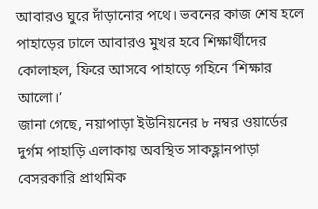আবারও ঘুরে দাঁড়ানোর পথে। ভবনের কাজ শেষ হলে পাহাড়ের ঢালে আবারও মুখর হবে শিক্ষার্থীদের কোলাহল, ফিরে আসবে পাহাড়ে গহিনে ‘শিক্ষার আলো।’
জানা গেছে, নয়াপাড়া ইউনিয়নের ৮ নম্বর ওয়ার্ডের দুর্গম পাহাড়ি এলাকায় অবস্থিত সাকহ্লানপাড়া বেসরকারি প্রাথমিক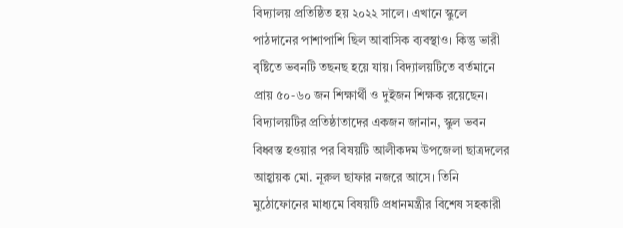বিদ্যালয় প্রতিষ্ঠিত হয় ২০২২ সালে। এখানে স্কুলে পাঠদানের পাশাপাশি ছিল আবাসিক ব্যবস্থাও। কিন্তু ভারী বৃষ্টিতে ভবনটি তছনছ হয়ে যায়। বিদ্যালয়টিতে বর্তমানে প্রায় ৫০-৬০ জন শিক্ষার্থী ও দুইজন শিক্ষক রয়েছেন।
বিদ্যালয়টির প্রতিষ্ঠাতাদের একজন জানান, স্কুল ভবন বিধ্বস্ত হওয়ার পর বিষয়টি আলীকদম উপজেলা ছাত্রদলের আহ্বায়ক মো. নূরুল ছাফার নজরে আসে। তিনি মুঠোফোনের মাধ্যমে বিষয়টি প্রধানমন্ত্রীর বিশেষ সহকারী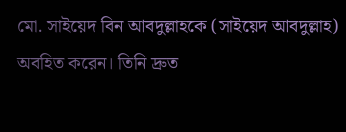মো. সাইয়েদ বিন আবদুল্লাহকে (সাইয়েদ আবদুল্লাহ) অবহিত করেন। তিনি দ্রুত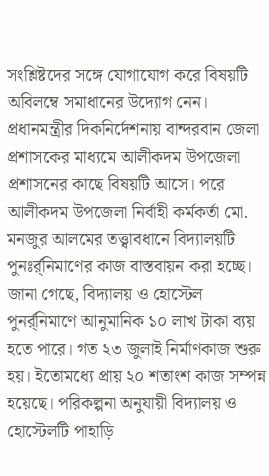সংশ্লিষ্টদের সঙ্গে যোগাযোগ করে বিষয়টি অবিলম্বে সমাধানের উদ্যোগ নেন। প্রধানমন্ত্রীর দিকনির্দেশনায় বান্দরবান জেলা প্রশাসকের মাধ্যমে আলীকদম উপজেলা প্রশাসনের কাছে বিষয়টি আসে। পরে আলীকদম উপজেলা নির্বাহী কর্মকর্তা মো. মনজুর আলমের তত্ত্বাবধানে বিদ্যালয়টি পুনঃর্র্নিমাণের কাজ বাস্তবায়ন করা হচ্ছে।
জানা গেছে, বিদ্যালয় ও হোস্টেল পুনর্র্নিমাণে আনুমানিক ১০ লাখ টাকা ব্যয় হতে পারে। গত ২৩ জুলাই নির্মাণকাজ শুরু হয়। ইতোমধ্যে প্রায় ২০ শতাংশ কাজ সম্পন্ন হয়েছে। পরিকল্পনা অনুযায়ী বিদ্যালয় ও হোস্টেলটি পাহাড়ি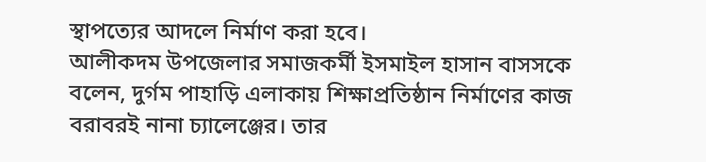স্থাপত্যের আদলে নির্মাণ করা হবে।
আলীকদম উপজেলার সমাজকর্মী ইসমাইল হাসান বাসসকে বলেন, দুর্গম পাহাড়ি এলাকায় শিক্ষাপ্রতিষ্ঠান নির্মাণের কাজ বরাবরই নানা চ্যালেঞ্জের। তার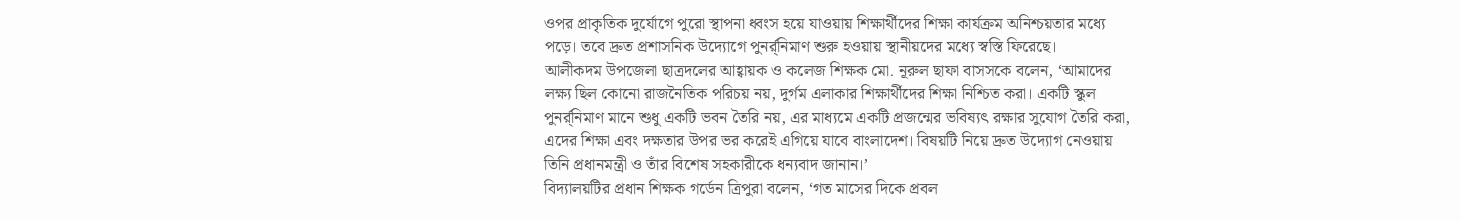ওপর প্রাকৃতিক দুর্যোগে পুরো স্থাপনা ধ্বংস হয়ে যাওয়ায় শিক্ষার্থীদের শিক্ষা কার্যক্রম অনিশ্চয়তার মধ্যে পড়ে। তবে দ্রুত প্রশাসনিক উদ্যোগে পুনর্র্নিমাণ শুরু হওয়ায় স্থানীয়দের মধ্যে স্বস্তি ফিরেছে।
আলীকদম উপজেলা ছাত্রদলের আহ্বায়ক ও কলেজ শিক্ষক মো. নূরুল ছাফা বাসসকে বলেন, ‘আমাদের লক্ষ্য ছিল কোনো রাজনৈতিক পরিচয় নয়, দুর্গম এলাকার শিক্ষার্থীদের শিক্ষা নিশ্চিত করা। একটি স্কুল পুনর্র্নিমাণ মানে শুধু একটি ভবন তৈরি নয়, এর মাধ্যমে একটি প্রজন্মের ভবিষ্যৎ রক্ষার সুযোগ তৈরি করা, এদের শিক্ষা এবং দক্ষতার উপর ভর করেই এগিয়ে যাবে বাংলাদেশ। বিষয়টি নিয়ে দ্রুত উদ্যোগ নেওয়ায় তিনি প্রধানমন্ত্রী ও তাঁর বিশেষ সহকারীকে ধন্যবাদ জানান।’
বিদ্যালয়টির প্রধান শিক্ষক গর্ডেন ত্রিপুরা বলেন, ‘গত মাসের দিকে প্রবল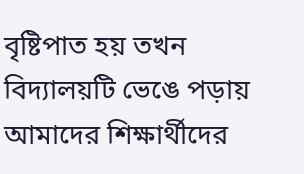বৃষ্টিপাত হয় তখন বিদ্যালয়টি ভেঙে পড়ায় আমাদের শিক্ষার্থীদের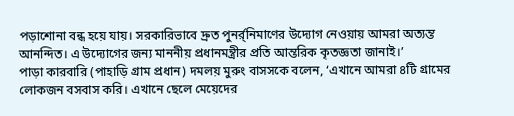পড়াশোনা বন্ধ হয়ে যায়। সরকারিভাবে দ্রুত পুনর্র্নিমাণের উদ্যোগ নেওয়ায় আমরা অত্যন্ত আনন্দিত। এ উদ্যোগের জন্য মাননীয় প্রধানমন্ত্রীর প্রতি আন্তরিক কৃতজ্ঞতা জানাই।’
পাড়া কারবারি (পাহাড়ি গ্রাম প্রধান) দমলয় মুরুং বাসসকে বলেন, ‘এখানে আমরা ৪টি গ্রামের লোকজন বসবাস করি। এখানে ছেলে মেয়েদের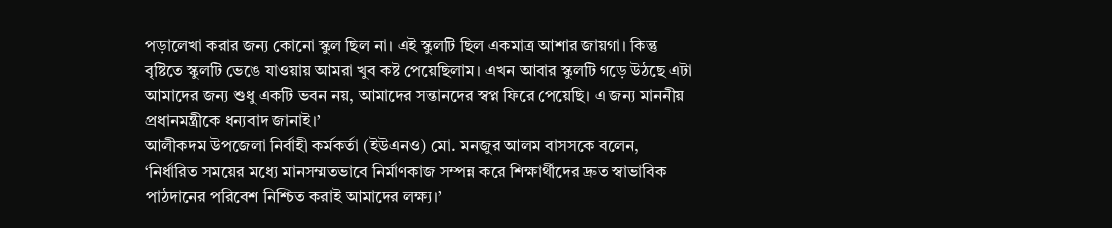পড়ালেখা করার জন্য কোনো স্কুল ছিল না। এই স্কুলটি ছিল একমাত্র আশার জায়গা। কিন্তু বৃষ্টিতে স্কুলটি ভেঙে যাওয়ায় আমরা খুব কষ্ট পেয়েছিলাম। এখন আবার স্কুলটি গড়ে উঠছে এটা আমাদের জন্য শুধু একটি ভবন নয়, আমাদের সন্তানদের স্বপ্ন ফিরে পেয়েছি। এ জন্য মাননীয় প্রধানমন্ত্রীকে ধন্যবাদ জানাই।’
আলীকদম উপজেলা নির্বাহী কর্মকর্তা (ইউএনও) মো. মনজুর আলম বাসসকে বলেন, ‘নির্ধারিত সময়ের মধ্যে মানসম্মতভাবে নির্মাণকাজ সম্পন্ন করে শিক্ষার্থীদের দ্রুত স্বাভাবিক পাঠদানের পরিবেশ নিশ্চিত করাই আমাদের লক্ষ্য।’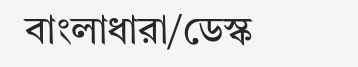বাংলাধারা/ডেস্ক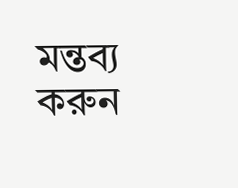মন্তব্য করুন